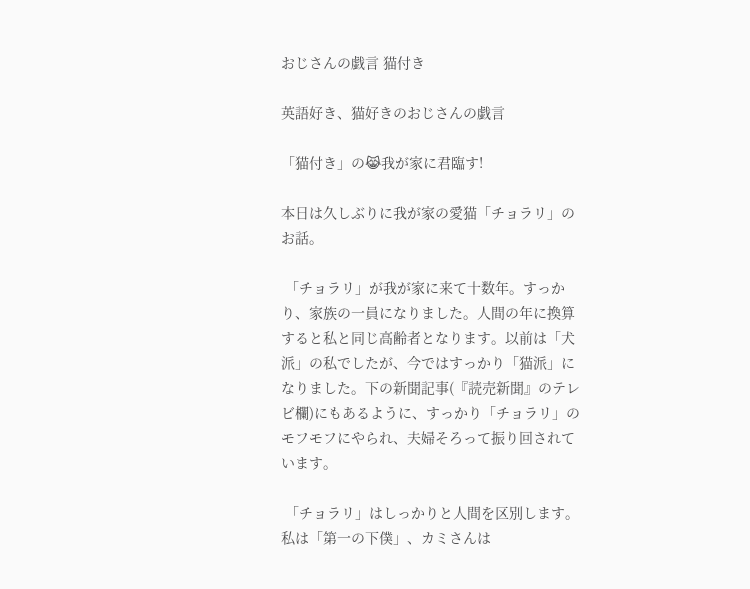おじさんの戯言 猫付き

英語好き、猫好きのおじさんの戯言

「猫付き」の😹我が家に君臨す!

本日は久しぶりに我が家の愛猫「チョラリ」のお話。

 「チョラリ」が我が家に来て十数年。すっかり、家族の一員になりました。人間の年に換算すると私と同じ高齢者となります。以前は「犬派」の私でしたが、今ではすっかり「猫派」になりました。下の新聞記事(『読売新聞』のテレビ欄)にもあるように、すっかり「チョラリ」のモフモフにやられ、夫婦そろって振り回されています。

 「チョラリ」はしっかりと人間を区別します。私は「第一の下僕」、カミさんは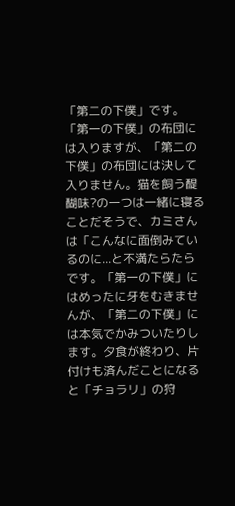「第二の下僕」です。「第一の下僕」の布団には入りますが、「第二の下僕」の布団には決して入りません。猫を飼う醍醐味?の一つは一緒に寝ることだそうで、カミさんは「こんなに面倒みているのに...と不満たらたらです。「第一の下僕」にはめったに牙をむきませんが、「第二の下僕」には本気でかみついたりします。夕食が終わり、片付けも済んだことになると「チョラリ」の狩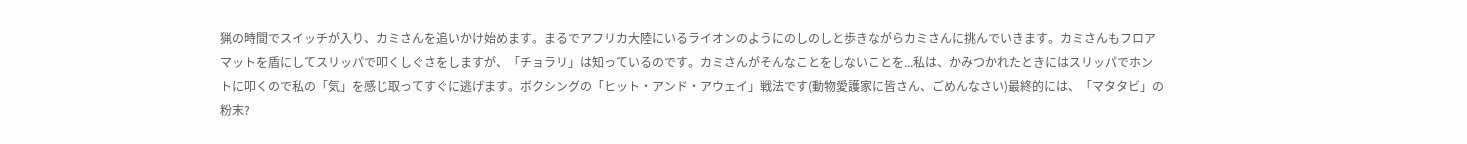猟の時間でスイッチが入り、カミさんを追いかけ始めます。まるでアフリカ大陸にいるライオンのようにのしのしと歩きながらカミさんに挑んでいきます。カミさんもフロアマットを盾にしてスリッパで叩くしぐさをしますが、「チョラリ」は知っているのです。カミさんがそんなことをしないことを...私は、かみつかれたときにはスリッパでホントに叩くので私の「気」を感じ取ってすぐに逃げます。ボクシングの「ヒット・アンド・アウェイ」戦法です(動物愛護家に皆さん、ごめんなさい)最終的には、「マタタビ」の粉末?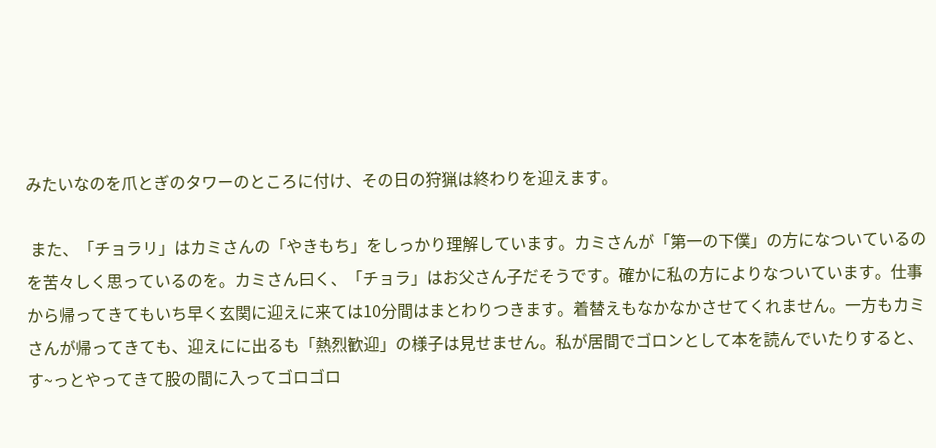みたいなのを爪とぎのタワーのところに付け、その日の狩猟は終わりを迎えます。

 また、「チョラリ」はカミさんの「やきもち」をしっかり理解しています。カミさんが「第一の下僕」の方になついているのを苦々しく思っているのを。カミさん曰く、「チョラ」はお父さん子だそうです。確かに私の方によりなついています。仕事から帰ってきてもいち早く玄関に迎えに来ては10分間はまとわりつきます。着替えもなかなかさせてくれません。一方もカミさんが帰ってきても、迎えにに出るも「熱烈歓迎」の様子は見せません。私が居間でゴロンとして本を読んでいたりすると、す~っとやってきて股の間に入ってゴロゴロ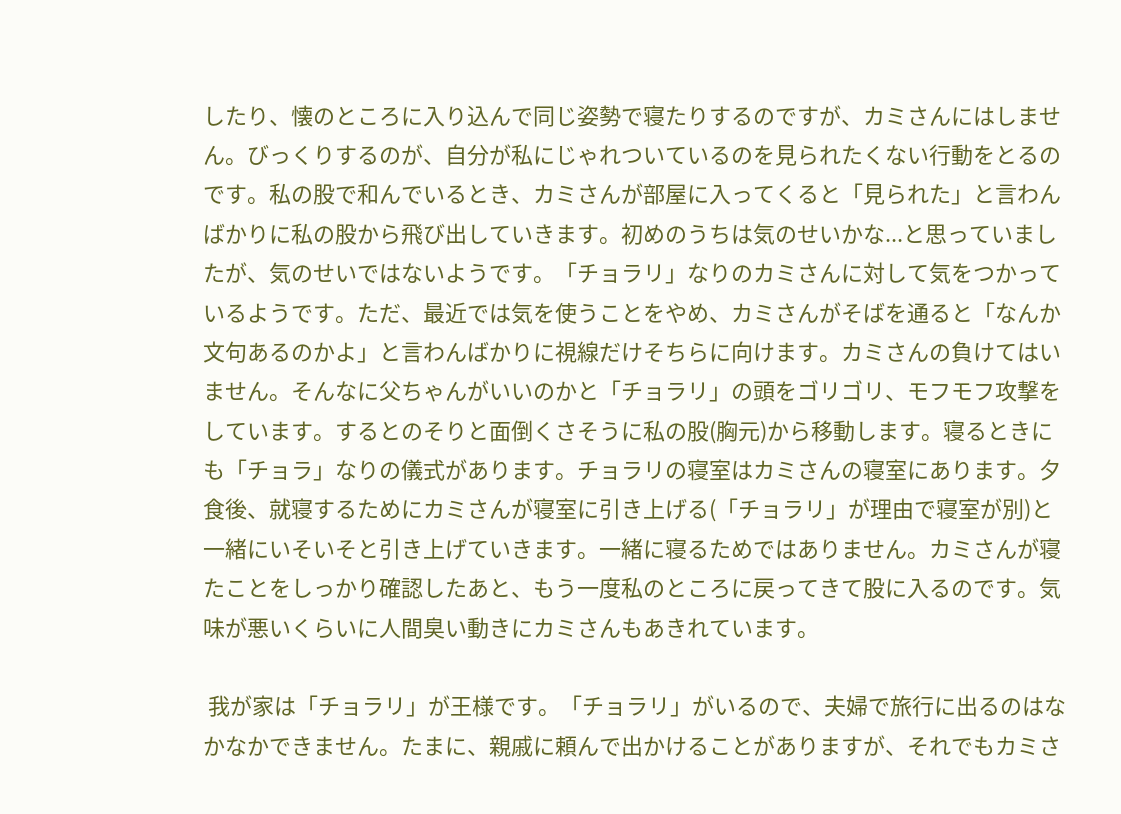したり、懐のところに入り込んで同じ姿勢で寝たりするのですが、カミさんにはしません。びっくりするのが、自分が私にじゃれついているのを見られたくない行動をとるのです。私の股で和んでいるとき、カミさんが部屋に入ってくると「見られた」と言わんばかりに私の股から飛び出していきます。初めのうちは気のせいかな...と思っていましたが、気のせいではないようです。「チョラリ」なりのカミさんに対して気をつかっているようです。ただ、最近では気を使うことをやめ、カミさんがそばを通ると「なんか文句あるのかよ」と言わんばかりに視線だけそちらに向けます。カミさんの負けてはいません。そんなに父ちゃんがいいのかと「チョラリ」の頭をゴリゴリ、モフモフ攻撃をしています。するとのそりと面倒くさそうに私の股(胸元)から移動します。寝るときにも「チョラ」なりの儀式があります。チョラリの寝室はカミさんの寝室にあります。夕食後、就寝するためにカミさんが寝室に引き上げる(「チョラリ」が理由で寝室が別)と一緒にいそいそと引き上げていきます。一緒に寝るためではありません。カミさんが寝たことをしっかり確認したあと、もう一度私のところに戻ってきて股に入るのです。気味が悪いくらいに人間臭い動きにカミさんもあきれています。

 我が家は「チョラリ」が王様です。「チョラリ」がいるので、夫婦で旅行に出るのはなかなかできません。たまに、親戚に頼んで出かけることがありますが、それでもカミさ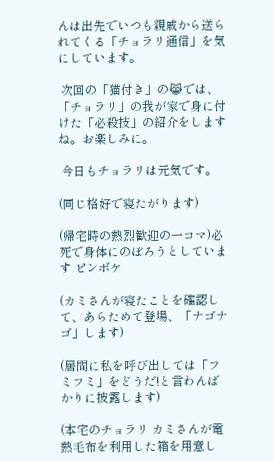んは出先でいつも親戚から送られてくる「チョラリ通信」を気にしています。

 次回の「猫付き」の😹では、「チョラリ」の我が家で身に付けた「必殺技」の紹介をしますね。お楽しみに。

 今日もチョラリは元気です。

(同じ格好で寝たがります)

(帰宅時の熱烈歓迎の一コマ)必死で身体にのぼろうとしています ピンボケ

(カミさんが寝たことを確認して、あらためて登場、「ナゴナゴ」します)

(居間に私を呼び出しては「フミフミ」をどうだ!と言わんばかりに披露します)

(本宅のチョラリ カミさんが電熱毛布を利用した箱を用意し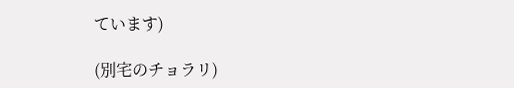ています)

(別宅のチョラリ)